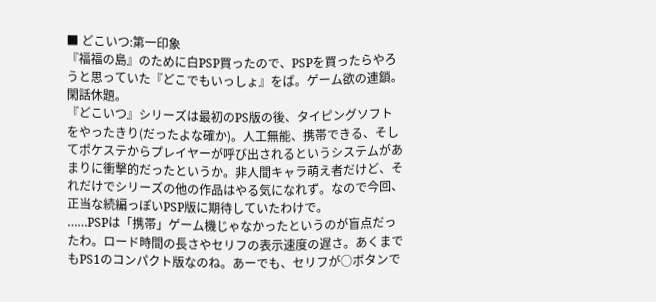■ どこいつ:第一印象
『福福の島』のために白PSP買ったので、PSPを買ったらやろうと思っていた『どこでもいっしょ』をば。ゲーム欲の連鎖。閑話休題。
『どこいつ』シリーズは最初のPS版の後、タイピングソフトをやったきり(だったよな確か)。人工無能、携帯できる、そしてポケステからプレイヤーが呼び出されるというシステムがあまりに衝撃的だったというか。非人間キャラ萌え者だけど、それだけでシリーズの他の作品はやる気になれず。なので今回、正当な続編っぽいPSP版に期待していたわけで。
……PSPは「携帯」ゲーム機じゃなかったというのが盲点だったわ。ロード時間の長さやセリフの表示速度の遅さ。あくまでもPS1のコンパクト版なのね。あーでも、セリフが○ボタンで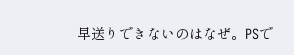早送りできないのはなぜ。PSで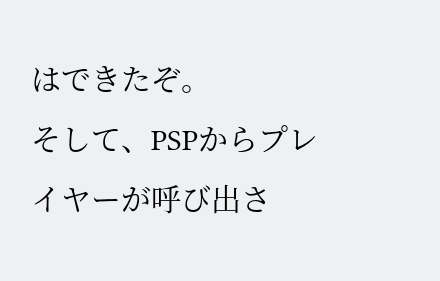はできたぞ。
そして、PSPからプレイヤーが呼び出さ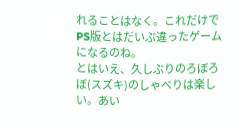れることはなく。これだけでPS版とはだいぶ違ったゲームになるのね。
とはいえ、久しぶりのろぼろぼ(スズキ)のしゃべりは楽しい。あい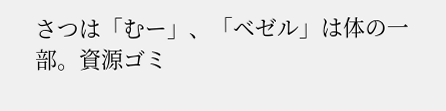さつは「むー」、「ベゼル」は体の一部。資源ゴミ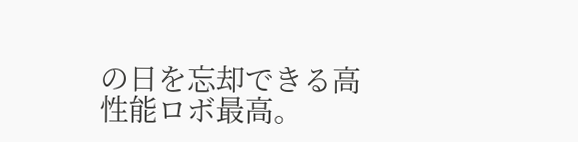の日を忘却できる高性能ロボ最高。